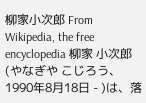柳家小次郎 From Wikipedia, the free encyclopedia 柳家 小次郎(やなぎや こじろう、1990年8月18日 - )は、落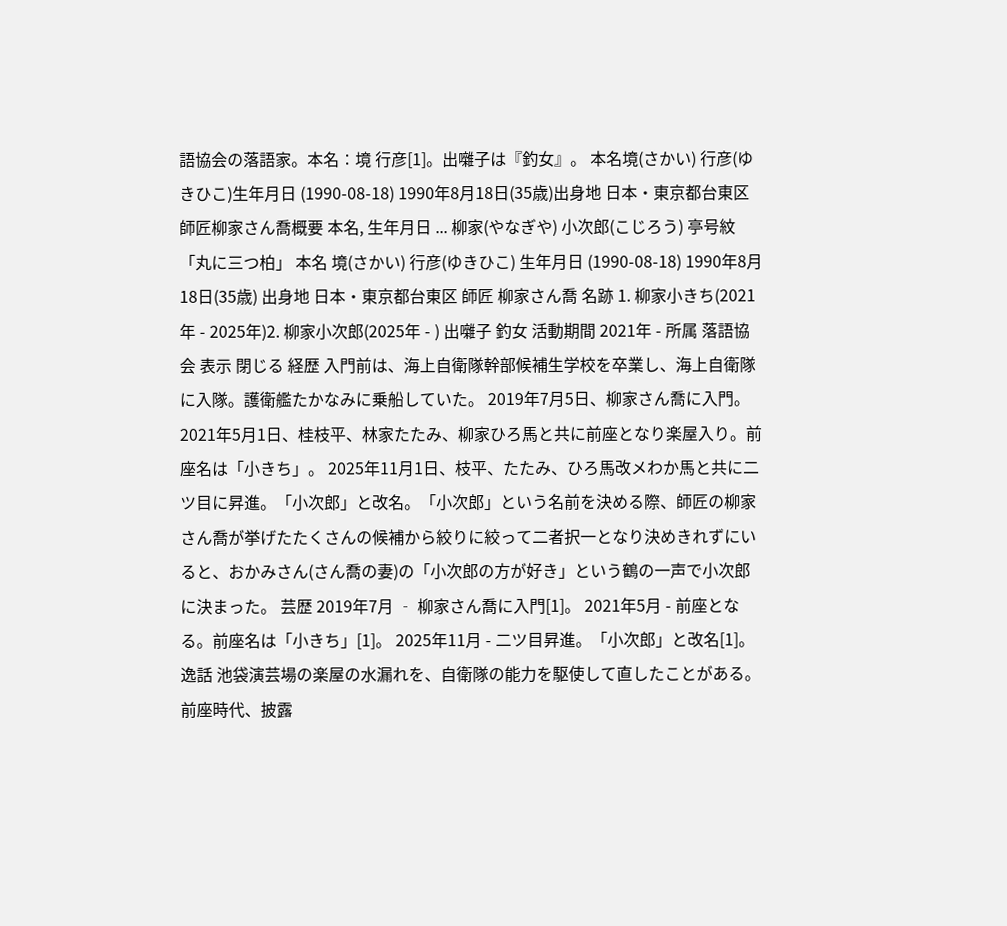語協会の落語家。本名∶境 行彦[1]。出囃子は『釣女』。 本名境(さかい) 行彦(ゆきひこ)生年月日 (1990-08-18) 1990年8月18日(35歳)出身地 日本・東京都台東区師匠柳家さん喬概要 本名, 生年月日 ... 柳家(やなぎや) 小次郎(こじろう) 亭号紋「丸に三つ柏」 本名 境(さかい) 行彦(ゆきひこ) 生年月日 (1990-08-18) 1990年8月18日(35歳) 出身地 日本・東京都台東区 師匠 柳家さん喬 名跡 1. 柳家小きち(2021年 - 2025年)2. 柳家小次郎(2025年 - ) 出囃子 釣女 活動期間 2021年 - 所属 落語協会 表示 閉じる 経歴 入門前は、海上自衛隊幹部候補生学校を卒業し、海上自衛隊に入隊。護衛艦たかなみに乗船していた。 2019年7月5日、柳家さん喬に入門。 2021年5月1日、桂枝平、林家たたみ、柳家ひろ馬と共に前座となり楽屋入り。前座名は「小きち」。 2025年11月1日、枝平、たたみ、ひろ馬改メわか馬と共に二ツ目に昇進。「小次郎」と改名。「小次郎」という名前を決める際、師匠の柳家さん喬が挙げたたくさんの候補から絞りに絞って二者択一となり決めきれずにいると、おかみさん(さん喬の妻)の「小次郎の方が好き」という鶴の一声で小次郎に決まった。 芸歴 2019年7月 ‐ 柳家さん喬に入門[1]。 2021年5月 - 前座となる。前座名は「小きち」[1]。 2025年11月 - 二ツ目昇進。「小次郎」と改名[1]。 逸話 池袋演芸場の楽屋の水漏れを、自衛隊の能力を駆使して直したことがある。 前座時代、披露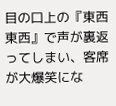目の口上の『東西東西』で声が裏返ってしまい、客席が大爆笑にな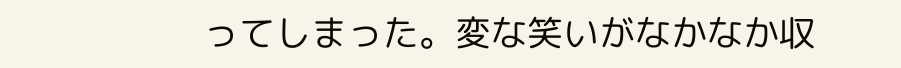ってしまった。変な笑いがなかなか収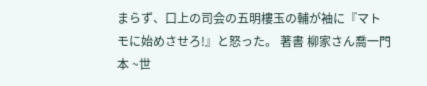まらず、口上の司会の五明樓玉の輔が袖に『マトモに始めさせろ!』と怒った。 著書 柳家さん喬一門本 ~世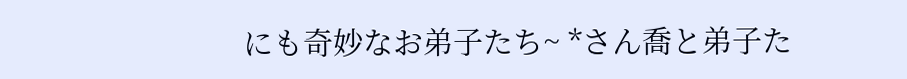にも奇妙なお弟子たち~ *さん喬と弟子た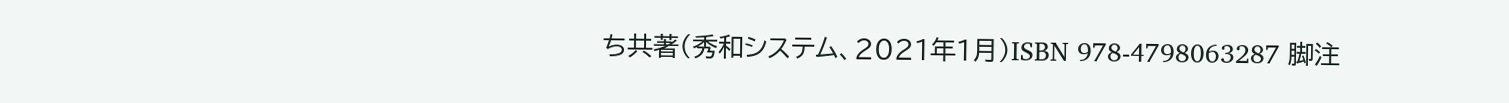ち共著(秀和システム、2021年1月)ISBN 978-4798063287 脚注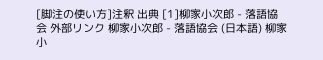[脚注の使い方]注釈 出典 [1]柳家小次郎 - 落語協会 外部リンク 柳家小次郎 - 落語協会 (日本語) 柳家小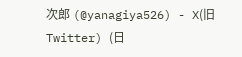次郎 (@yanagiya526) - X(旧Twitter) (日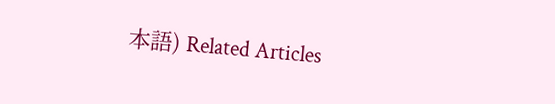本語) Related Articles